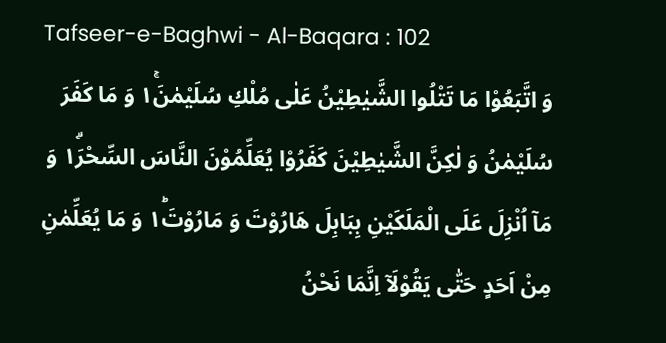Tafseer-e-Baghwi - Al-Baqara : 102
وَ اتَّبَعُوْا مَا تَتْلُوا الشَّیٰطِیْنُ عَلٰى مُلْكِ سُلَیْمٰنَ١ۚ وَ مَا كَفَرَ سُلَیْمٰنُ وَ لٰكِنَّ الشَّیٰطِیْنَ كَفَرُوْا یُعَلِّمُوْنَ النَّاسَ السِّحْرَ١ۗ وَ مَاۤ اُنْزِلَ عَلَى الْمَلَكَیْنِ بِبَابِلَ هَارُوْتَ وَ مَارُوْتَ١ؕ وَ مَا یُعَلِّمٰنِ مِنْ اَحَدٍ حَتّٰى یَقُوْلَاۤ اِنَّمَا نَحْنُ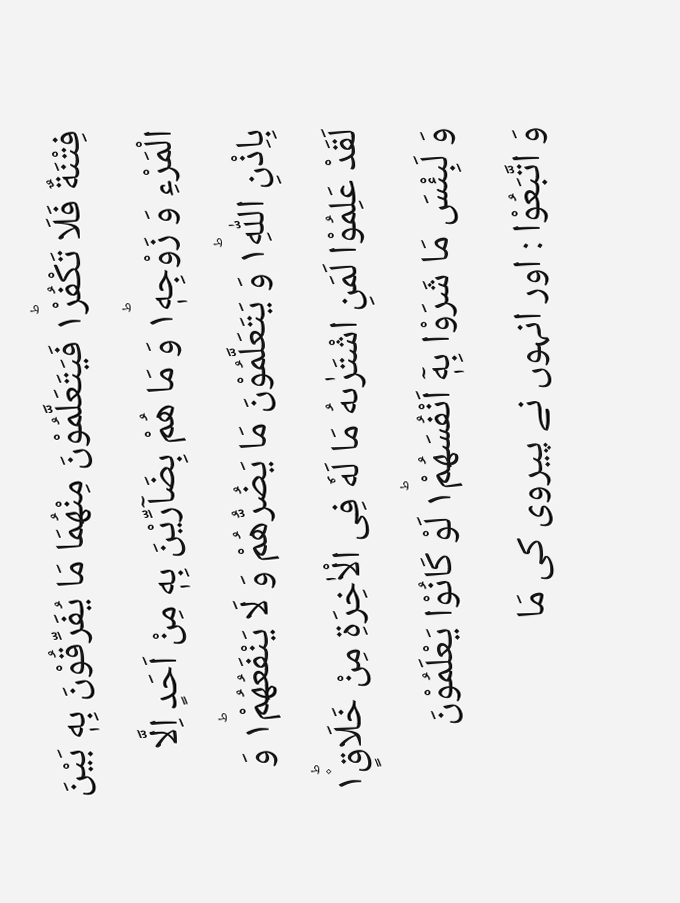فِتْنَةٌ فَلَا تَكْفُرْ١ؕ فَیَتَعَلَّمُوْنَ مِنْهُمَا مَا یُفَرِّقُوْنَ بِهٖ بَیْنَ الْمَرْءِ وَ زَوْجِهٖ١ؕ وَ مَا هُمْ بِضَآرِّیْنَ بِهٖ مِنْ اَحَدٍ اِلَّا بِاِذْنِ اللّٰهِ١ؕ وَ یَتَعَلَّمُوْنَ مَا یَضُرُّهُمْ وَ لَا یَنْفَعُهُمْ١ؕ وَ لَقَدْ عَلِمُوْا لَمَنِ اشْتَرٰىهُ مَا لَهٗ فِی الْاٰخِرَةِ مِنْ خَلَاقٍ١ؕ۫ وَ لَبِئْسَ مَا شَرَوْا بِهٖۤ اَنْفُسَهُمْ١ؕ لَوْ كَانُوْا یَعْلَمُوْنَ
وَ اتَّبَعُوْا : اور انہوں نے پیروی کی مَا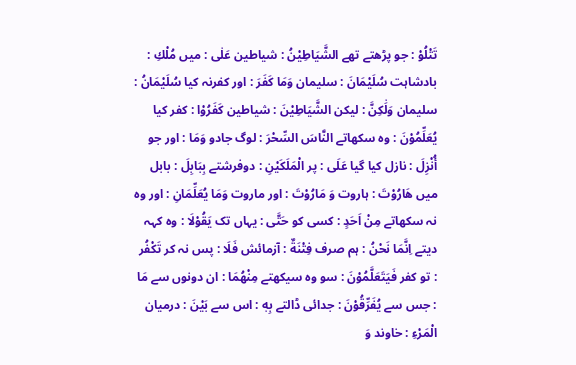تَتْلُوْ : جو پڑھتے تھے الشَّيَاطِیْنُ : شیاطین عَلٰى : میں مُلْكِ : بادشاہت سُلَيْمَانَ : سلیمان وَمَا کَفَرَ : اور کفرنہ کیا سُلَيْمَانُ : سلیمان وَلَٰكِنَّ : لیکن الشَّيَاطِیْنَ : شیاطین کَفَرُوْا : کفر کیا يُعَلِّمُوْنَ : وہ سکھاتے النَّاسَ السِّحْرَ : لوگ جادو وَمَا : اور جو أُنْزِلَ : نازل کیا گیا عَلَى : پر الْمَلَکَيْنِ : دوفرشتے بِبَابِلَ : بابل میں هَارُوْتَ : ہاروت وَ مَارُوْتَ : اور ماروت وَمَا يُعَلِّمَانِ : اور وہ نہ سکھاتے مِنْ اَحَدٍ : کسی کو حَتَّی : یہاں تک يَقُوْلَا : وہ کہہ دیتے اِنَّمَا نَحْنُ : ہم صرف فِتْنَةٌ : آزمائش فَلَا : پس نہ کر تَكْفُر : تو کفر فَيَتَعَلَّمُوْنَ : سو وہ سیکھتے مِنْهُمَا : ان دونوں سے مَا : جس سے يُفَرِّقُوْنَ : جدائی ڈالتے بِهٖ : اس سے بَيْنَ : درمیان الْمَرْءِ : خاوند وَ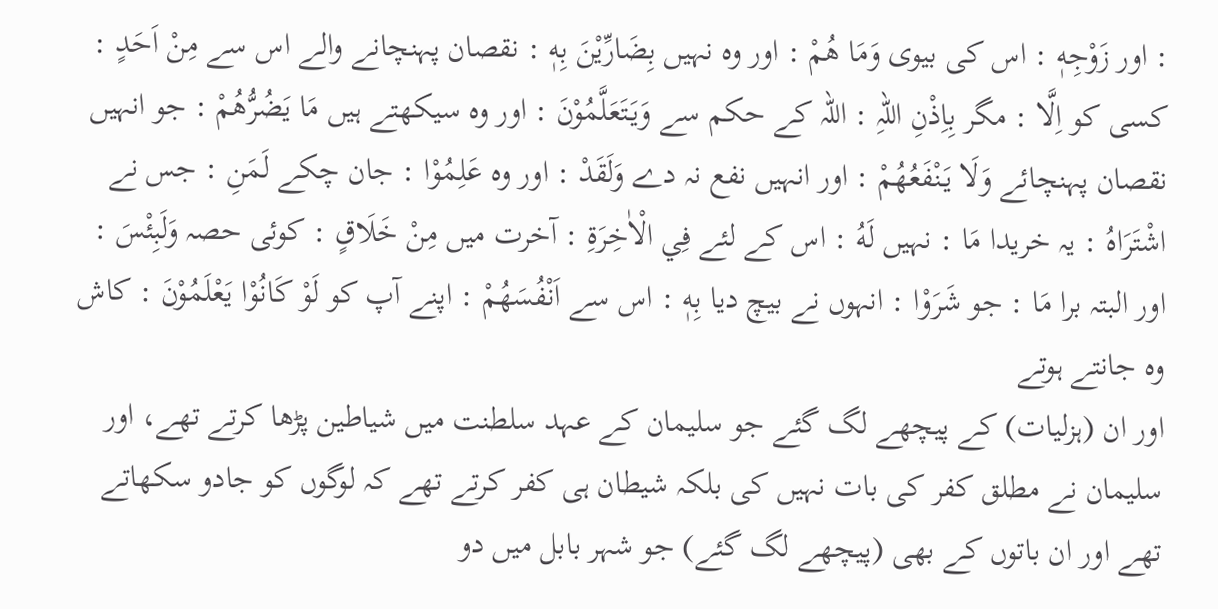: اور زَوْجِهٖ : اس کی بیوی وَمَا هُمْ : اور وہ نہیں بِضَارِّیْنَ بِهٖ : نقصان پہنچانے والے اس سے مِنْ اَحَدٍ : کسی کو اِلَّا : مگر بِاِذْنِ اللہِ : اللہ کے حکم سے وَيَتَعَلَّمُوْنَ : اور وہ سیکھتے ہیں مَا يَضُرُّهُمْ : جو انہیں نقصان پہنچائے وَلَا يَنْفَعُهُمْ : اور انہیں نفع نہ دے وَلَقَدْ : اور وہ عَلِمُوْا : جان چکے لَمَنِ : جس نے اشْتَرَاهُ : یہ خریدا مَا : نہیں لَهُ : اس کے لئے فِي الْاٰخِرَةِ : آخرت میں مِنْ خَلَاقٍ : کوئی حصہ وَلَبِئْسَ : اور البتہ برا مَا : جو شَرَوْا : انہوں نے بیچ دیا بِهٖ : اس سے اَنْفُسَهُمْ : اپنے آپ کو لَوْ کَانُوْا يَعْلَمُوْنَ : کاش وہ جانتے ہوتے
اور ان (ہزلیات) کے پیچھے لگ گئے جو سلیمان کے عہد سلطنت میں شیاطین پڑھا کرتے تھے، اور سلیمان نے مطلق کفر کی بات نہیں کی بلکہ شیطان ہی کفر کرتے تھے کہ لوگوں کو جادو سکھاتے تھے اور ان باتوں کے بھی (پیچھے لگ گئے) جو شہر بابل میں دو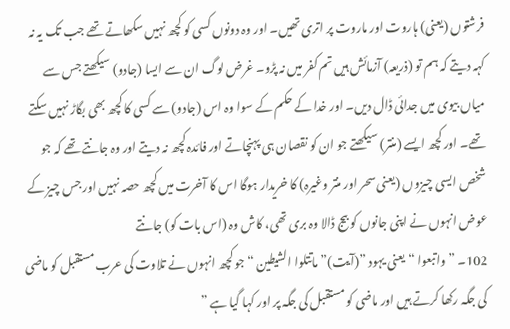فرشتوں (یعنی) ہاروت اور ماروت پر اتری تھیں۔ اور وہ دونوں کسی کو کچھ نہیں سکھاتے تھے جب تک یہ نہ کہہ دیتے کہ ہم تو (ذریعہ) آزمائش ہیں تم کفر میں نہ پڑو۔ غرض لوگ ان سے ایسا (جادو) سیکھتے جس سے میاں بیوی میں جدائی ڈال دیں۔ اور خدا کے حکم کے سوا وہ اس (جادو) سے کسی کا کچھ بھی بگاڑ نہیں سکتے تھے۔ اور کچھ ایسے (منتر) سیکھتے جو ان کو نقصان ہی پہنچاتے اور فائدہ کچھ نہ دیتے اور وہ جانتے تھے کہ جو شخص ایسی چیزوں (یعنی سحر اور منتر وغیرہ) کا خریدار ہوگا اس کا آخرت میں کچھ حصہ نہیں اور جس چیز کے عوض انہوں نے اپنی جانوں کو بیج ڈالا وہ بری تھی، کاش وہ (اس بات کو) جانتے
102۔ ” واتبعوا “ یعنی یہود ”(آیت)” ماتتلوا الشیطین “ جو کچھ انہوں نے تلاوت کی عرب مستقبل کو ماضی کی جگہ رکھا کرتے ہیں اور ماضی کو مستقبل کی جگہ پر اور کہا گیا ہے ”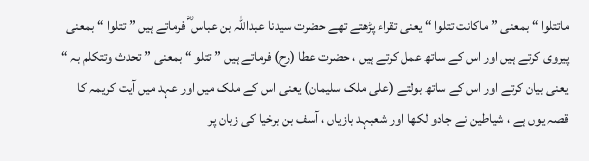ماتتلوا “ بمعنی ” ماکانت تتلوا “ یعنی تقراء پڑھتے تھے حضرت سیدنا عبداللہ بن عباس ؓ فرماتے ہیں ” تتلوا “ بمعنی پیروی کرتے ہیں اور اس کے ساتھ عمل کرتے ہیں ، حضرت عطا (رح) فرماتے ہیں ” تتلو “ بمعنی ” تحدث وتتکلم بہ “ یعنی بیان کرتے اور اس کے ساتھ بولتے (علی ملک سلیمان) یعنی اس کے ملک میں اور عہد میں آیت کریمہ کا قصہ یوں ہے ، شیاطین نے جادو لکھا اور شعبہد بازیاں ، آسف بن برخیا کی زبان پر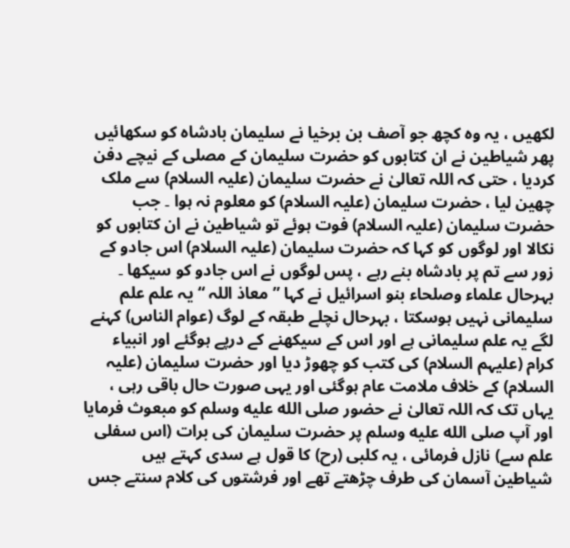لکھیں ، یہ وہ کچھ جو آصف بن برخیا نے سلیمان بادشاہ کو سکھائیں پھر شیاطین نے ان کتابوں کو حضرت سلیمان کے مصلی کے نیچے دفن کردیا ، حتی کہ اللہ تعالیٰ نے حضرت سلیمان (علیہ السلام) سے ملک چھین لیا ، حضرت سلیمان (علیہ السلام) کو معلوم نہ ہوا ۔ جب حضرت سلیمان (علیہ السلام) فوت ہوئے تو شیاطین نے ان کتابوں کو نکالا اور لوگوں کو کہا کہ حضرت سلیمان (علیہ السلام) اس جادو کے زور سے تم پر بادشاہ بنے رہے ، پس لوگوں نے اس جادو کو سیکھا ۔ بہرحال علماء وصلحاء بنو اسرائیل نے کہا ” معاذ اللہ “ یہ علم علم سلیمانی نہیں ہوسکتا ، بہرحال نچلے طبقہ کے لوگ (عوام الناس) کہنے لگے یہ علم سلیمانی ہے اور اس کے سیکھنے کے درپے ہوگئے اور انبیاء کرام (علیہم السلام) کی کتب کو چھوڑ دیا اور حضرت سلیمان (علیہ السلام) کے خلاف ملامت عام ہوگئی اور یہی صورت حال باقی رہی ، یہاں تک کہ اللہ تعالیٰ نے حضور صلى الله عليه وسلم کو مبعوث فرمایا اور آپ صلى الله عليه وسلم پر حضرت سلیمان کی برات (اس سفلی علم سے) نازل فرمائی ، یہ کلبی (رح) کا قول ہے سدی کہتے ہیں شیاطین آسمان کی طرف چڑھتے تھے اور فرشتوں کی کلام سنتے جس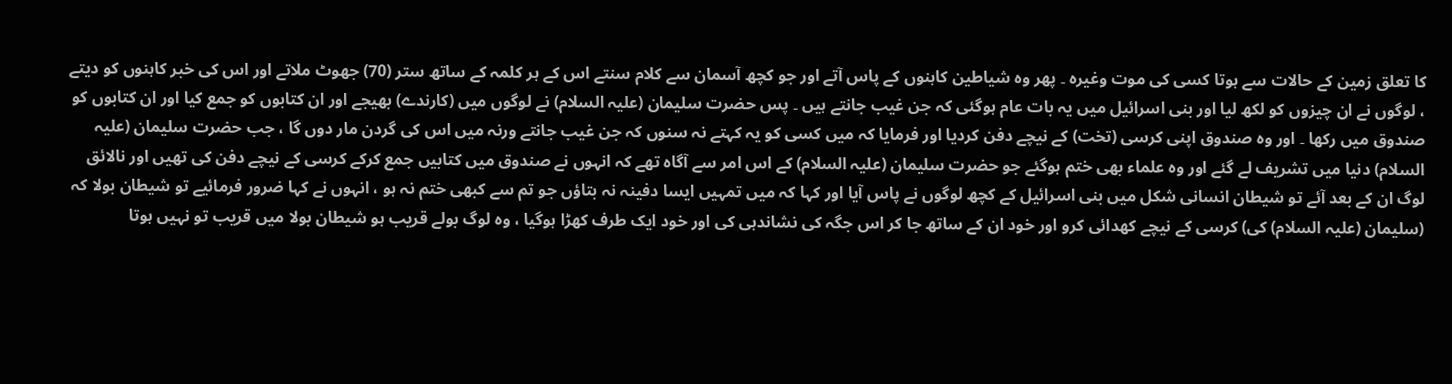کا تعلق زمین کے حالات سے ہوتا کسی کی موت وغیرہ ۔ پھر وہ شیاطین کاہنوں کے پاس آتے اور جو کچھ آسمان سے کلام سنتے اس کے ہر کلمہ کے ساتھ ستر (70) جھوٹ ملاتے اور اس کی خبر کاہنوں کو دیتے ، لوگوں نے ان چیزوں کو لکھ لیا اور بنی اسرائیل میں یہ بات عام ہوگئی کہ جن غیب جانتے ہیں ۔ پس حضرت سلیمان (علیہ السلام) نے لوگوں میں (کارندے) بھیجے اور ان کتابوں کو جمع کیا اور ان کتابوں کو صندوق میں رکھا ۔ اور وہ صندوق اپنی کرسی (تخت) کے نیچے دفن کردیا اور فرمایا کہ میں کسی کو یہ کہتے نہ سنوں کہ جن غیب جانتے ورنہ میں اس کی گردن مار دوں گا ، جب حضرت سلیمان (علیہ السلام) دنیا میں تشریف لے گئے اور وہ علماء بھی ختم ہوگئے جو حضرت سلیمان (علیہ السلام) کے اس امر سے آگاہ تھے کہ انہوں نے صندوق میں کتابیں جمع کرکے کرسی کے نیچے دفن کی تھیں اور نالائق لوگ ان کے بعد آئے تو شیطان انسانی شکل میں بنی اسرائیل کے کچھ لوگوں نے پاس آیا اور کہا کہ میں تمہیں ایسا دفینہ نہ بتاؤں جو تم سے کبھی ختم نہ ہو ، انہوں نے کہا ضرور فرمائیے تو شیطان بولا کہ (سلیمان (علیہ السلام) کی) کرسی کے نیچے کھدائی کرو اور خود ان کے ساتھ جا کر اس جگہ کی نشاندہی کی اور خود ایک طرف کھڑا ہوگیا ، وہ لوگ بولے قریب ہو شیطان بولا میں قریب تو نہیں ہوتا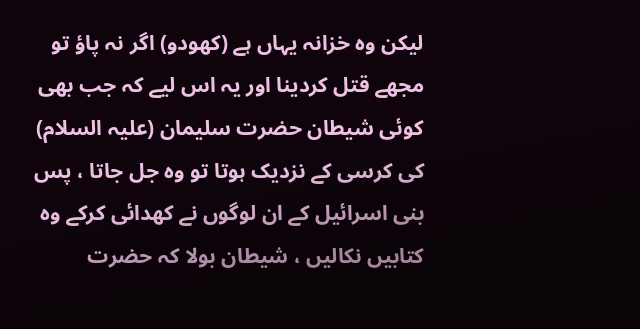لیکن وہ خزانہ یہاں ہے (کھودو) اگر نہ پاؤ تو مجھے قتل کردینا اور یہ اس لیے کہ جب بھی کوئی شیطان حضرت سلیمان (علیہ السلام) کی کرسی کے نزدیک ہوتا تو وہ جل جاتا ، پس بنی اسرائیل کے ان لوگوں نے کھدائی کرکے وہ کتابیں نکالیں ، شیطان بولا کہ حضرت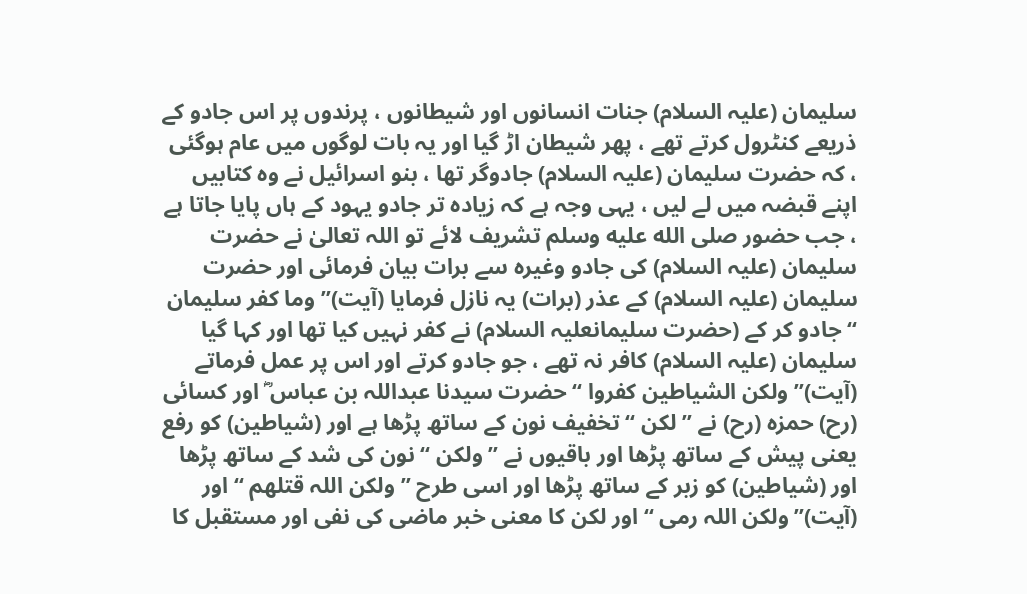سلیمان (علیہ السلام) جنات انسانوں اور شیطانوں ، پرندوں پر اس جادو کے ذریعے کنٹرول کرتے تھے ، پھر شیطان اڑ گیا اور یہ بات لوگوں میں عام ہوگئی ، کہ حضرت سلیمان (علیہ السلام) جادوگر تھا ، بنو اسرائیل نے وہ کتابیں اپنے قبضہ میں لے لیں ، یہی وجہ ہے کہ زیادہ تر جادو یہود کے ہاں پایا جاتا ہے ، جب حضور صلى الله عليه وسلم تشریف لائے تو اللہ تعالیٰ نے حضرت سلیمان (علیہ السلام) کی جادو وغیرہ سے برات بیان فرمائی اور حضرت سلیمان (علیہ السلام) کے عذر (برات) یہ نازل فرمایا (آیت)” وما کفر سلیمان “ جادو کر کے (حضرت سلیمانعلیہ السلام) نے کفر نہیں کیا تھا اور کہا گیا سلیمان (علیہ السلام) کافر نہ تھے ، جو جادو کرتے اور اس پر عمل فرماتے (آیت)” ولکن الشیاطین کفروا “ حضرت سیدنا عبداللہ بن عباس ؓ اور کسائی (رح) حمزہ (رح) نے ” لکن “ تخفیف نون کے ساتھ پڑھا ہے اور (شیاطین) کو رفع یعنی پیش کے ساتھ پڑھا اور باقیوں نے ” ولکن “ نون کی شد کے ساتھ پڑھا اور (شیاطین) کو زبر کے ساتھ پڑھا اور اسی طرح ” ولکن اللہ قتلھم “ اور (آیت)” ولکن اللہ رمی “ اور لکن کا معنی خبر ماضی کی نفی اور مستقبل کا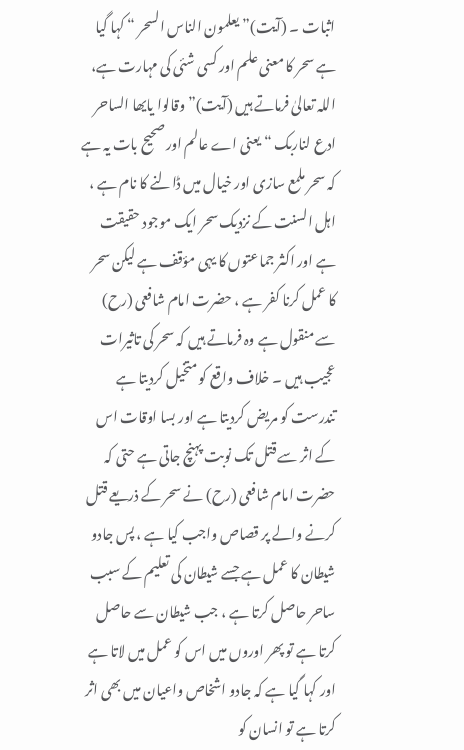اثبات ۔ (آیت)” یعلمون الناس السحر “ کہا گیا ہے سحر کا معنی علم اور کسی شئی کی مہارت ہے، اللہ تعالیٰ فرماتے ہیں (آیت)” وقالوا یایھا الساحر ادع لناربک “ یعنی اے عالم اور صحیح بات یہ ہے کہ سحر ملمع سازی اور خیال میں ڈالنے کا نام ہے ، اہل السنت کے نزدیک سحر ایک موجود حقیقت ہے اور اکثر جماعتوں کا یہی مؤقف ہے لیکن سحر کا عمل کرنا کفر ہے ، حضرت امام شافعی (رح) سے منقول ہے وہ فرماتے ہیں کہ سحر کی تاثیرات عجیب ہیں ۔ خلاف واقع کو متخیل کردیتا ہے تندرست کو مریض کردیتا ہے اور بسا اوقات اس کے اثر سے قتل تک نوبت پہنچ جاتی ہے حتی کہ حضرت امام شافعی (رح) نے سحر کے ذریعے قتل کرنے والے پر قصاص واجب کیا ہے ، پس جادو شیطان کا عمل ہے جسے شیطان کی تعلیم کے سبب ساحر حاصل کرتا ہے ، جب شیطان سے حاصل کرتا ہے تو پھر اوروں میں اس کو عمل میں لاتا ہے اور کہا گیا ہے کہ جادو اشخاص واعیان میں بھی اثر کرتا ہے تو انسان کو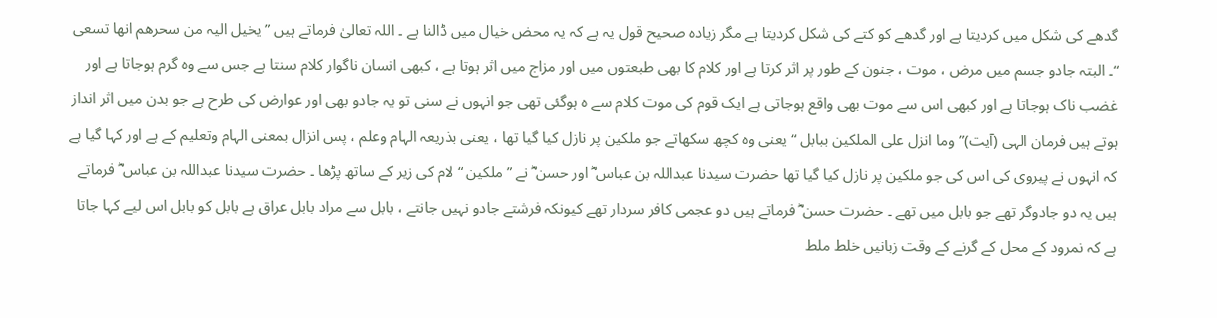گدھے کی شکل میں کردیتا ہے اور گدھے کو کتے کی شکل کردیتا ہے مگر زیادہ صحیح قول یہ ہے کہ یہ محض خیال میں ڈالنا ہے ۔ اللہ تعالیٰ فرماتے ہیں ” یخیل الیہ من سحرھم انھا تسعی “۔ البتہ جادو جسم میں مرض ، موت ، جنون کے طور پر اثر کرتا ہے اور کلام کا بھی طبعتوں میں اور مزاج میں اثر ہوتا ہے ، کبھی انسان ناگوار کلام سنتا ہے جس سے وہ گرم ہوجاتا ہے اور غضب ناک ہوجاتا ہے اور کبھی اس سے موت بھی واقع ہوجاتی ہے ایک قوم کی موت کلام سے ہ ہوگئی تھی جو انہوں نے سنی تو یہ جادو بھی اور عوارض کی طرح ہے جو بدن میں اثر انداز ہوتے ہیں فرمان الہی (آیت)” وما انزل علی الملکین ببابل “ یعنی وہ کچھ سکھاتے جو ملکین پر نازل کیا گیا تھا ، یعنی بذریعہ الہام وعلم ، پس انزال بمعنی الہام وتعلیم کے ہے اور کہا گیا ہے کہ انہوں نے پیروی کی اس کی جو ملکین پر نازل کیا گیا تھا حضرت سیدنا عبداللہ بن عباس ؓ اور حسن ؓ نے ” ملکین “ لام کی زیر کے ساتھ پڑھا ۔ حضرت سیدنا عبداللہ بن عباس ؓ فرماتے ہیں یہ دو جادوگر تھے جو بابل میں تھے ۔ حضرت حسن ؓ فرماتے ہیں دو عجمی کافر سردار تھے کیونکہ فرشتے جادو نہیں جانتے ، بابل سے مراد بابل عراق ہے بابل کو بابل اس لیے کہا جاتا ہے کہ نمرود کے محل کے گرنے کے وقت زبانیں خلط ملط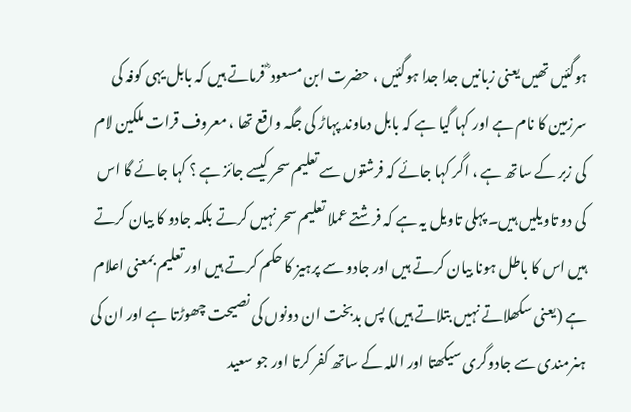ہوگئیں تھیں یعنی زبانیں جدا جدا ہوگئیں ، حضرت ابن مسعود ؓ فرماتے ہیں کہ بابل یہی کوفہ کی سرزمین کا نام ہے اور کہا گیا ہے کہ بابل دماوند پہاڑ کی جگہ واقع تھا ، معروف قرات ملکین لام کی زبر کے ساتھ ہے ، اگر کہا جائے کہ فرشتوں سے تعلیم سحر کیسے جائز ہے ؟ کہا جائے گا اس کی دو تاویلیں ہیں۔ پہلی تاویل یہ ہے کہ فرشتے عملا تعلیم سحر نہیں کرتے بلکہ جادو کا بیان کرتے ہیں اس کا باطل ہونا بیان کرتے ہیں اور جادو سے پرہیز کا حکم کرتے ہیں اور تعلیم بمعنی اعلام ہے (یعنی سکھلاتے نہیں بتلاتے ہیں) پس بدبخت ان دونوں کی نصیحت چھوڑتا ہے اور ان کی ہنرمندی سے جادوگری سیکھتا اور اللہ کے ساتھ کفر کرتا اور جو سعید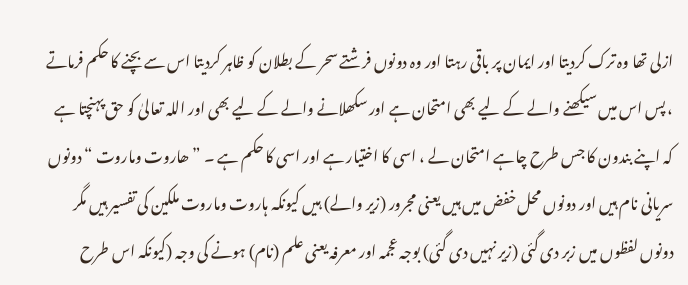ازلی تھا وہ ترک کردیتا اور ایمان پر باقی رہتا اور وہ دونوں فرشتے سحر کے بطلان کو ظاہر کردیتا اس سے بچنے کا حکم فرماتے ، پس اس میں سیکھنے والے کے لیے بھی امتحان ہے اور سکھلانے والے کے لیے بھی اور اللہ تعالیٰ کو حق پہنچتا ہے کہ اپنے بندون کا جس طرح چاہے امتحان لے ، اسی کا اختیار ہے اور اسی کا حکم ہے ۔ ” ھاروت وماروت “ دونوں سریانی نام ہیں اور دونوں محل خفض میں ہیں یعنی مجرور (زیر والے) ہیں کیونکہ ہاروت وماروت ملکین کی تفسیر ہیں مگر دونوں لفظوں میں زبر دی گئی (زیر نہیں دی گئی) بوجہ عجمہ اور معرفہ یعنی علم (نام) ہونے کی وجہ (کیونکہ اس طرح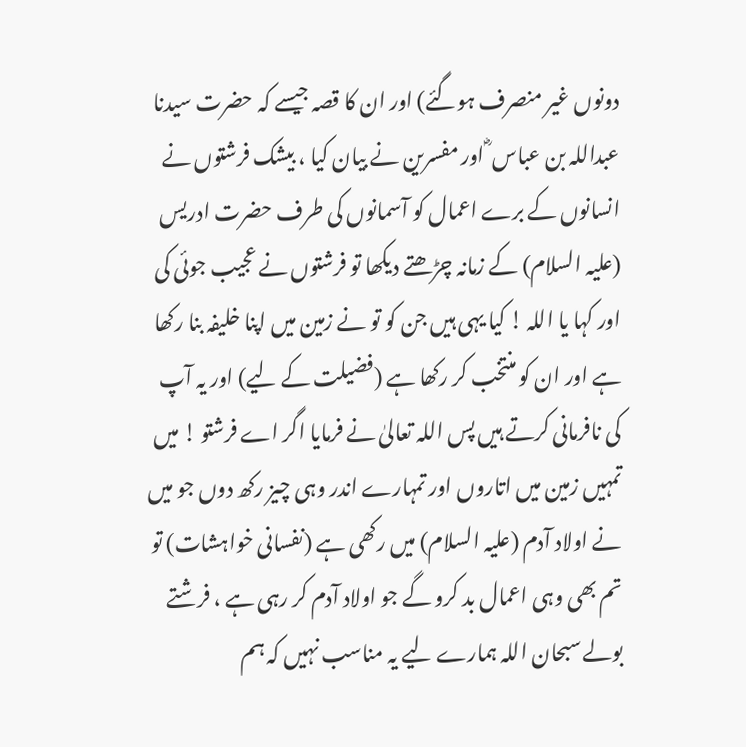دونوں غیر منصرف ہوگئے) اور ان کا قصہ جیسے کہ حضرت سیدنا عبداللہ بن عباس ؓ اور مفسرین نے بیان کیا ، بیشک فرشتوں نے انسانوں کے برے اعمال کو آسمانوں کی طرف حضرت ادریس (علیہ السلام) کے زمانہ چڑھتے دیکھا تو فرشتوں نے عجیب جوئی کی اور کہا یا اللہ ! کیا یہی ہیں جن کو تو نے زمین میں اپنا خلیفہ بنا رکھا ہے اور ان کو منتخب کر رکھا ہے (فضیلت کے لیے) اور یہ آپ کی نافرمانی کرتے ہیں پس اللہ تعالیٰ نے فرمایا اگر اے فرشتو ! میں تمہیں زمین میں اتاروں اور تمہارے اندر وہی چیز رکھ دوں جو میں نے اولاد آدم (علیہ السلام) میں رکھی ہے (نفسانی خواہشات) تو تم بھی وہی اعمال بد کرو گے جو اولاد آدم کر رہی ہے ، فرشتے بولے سبحان اللہ ہمارے لیے یہ مناسب نہیں کہ ہم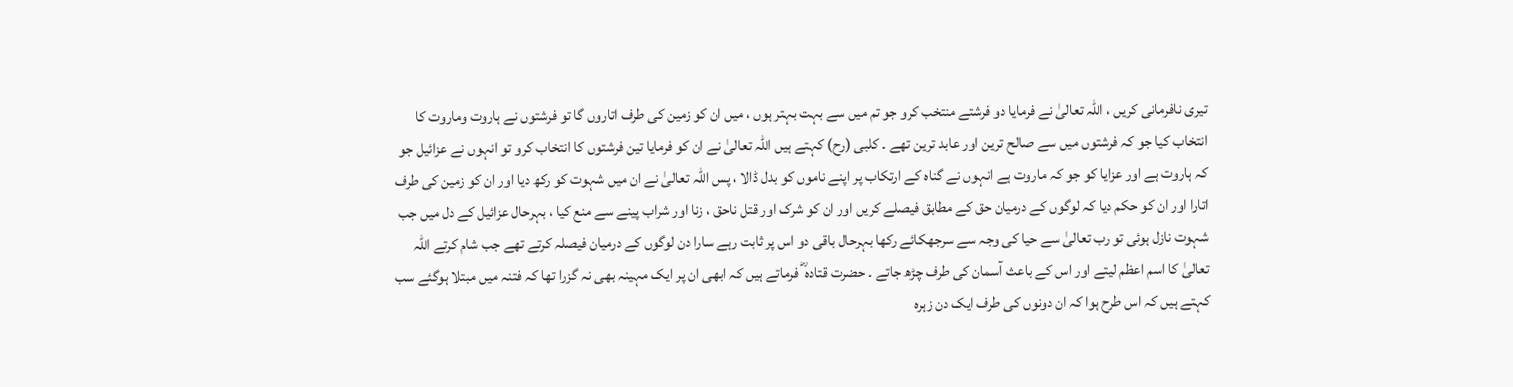تیری نافرمانی کریں ، اللہ تعالیٰ نے فرمایا دو فرشتے منتخب کرو جو تم میں سے بہت بہتر ہوں ، میں ان کو زمین کی طرف اتاروں گا تو فرشتوں نے ہاروت وماروت کا انتخاب کیا جو کہ فرشتوں میں سے صالح ترین اور عابد ترین تھے ۔ کلبی (رح) کہتے ہیں اللہ تعالیٰ نے ان کو فرمایا تین فرشتوں کا انتخاب کرو تو انہوں نے عزائیل جو کہ ہاروت ہے اور عزایا کو جو کہ ماروت ہے انہوں نے گناہ کے ارتکاب پر اپنے ناموں کو بدل ڈالا ، پس اللہ تعالیٰ نے ان میں شہوت کو رکھ دیا اور ان کو زمین کی طرف اتارا اور ان کو حکم دیا کہ لوگوں کے درمیان حق کے مطابق فیصلے کریں اور ان کو شرک اور قتل ناحق ، زنا اور شراب پینے سے منع کیا ، بہرحال عزائیل کے دل میں جب شہوت نازل ہوئی تو رب تعالیٰ سے حیا کی وجہ سے سرجھکائے رکھا بہرحال باقی دو اس پر ثابت رہے سارا دن لوگوں کے درمیان فیصلہ کرتے تھے جب شام کرتے اللہ تعالیٰ کا اسم اعظم لیتے اور اس کے باعث آسمان کی طرف چڑھ جاتے ۔ حضرت قتادہ ؓ فرماتے ہیں کہ ابھی ان پر ایک مہینہ بھی نہ گزرا تھا کہ فتنہ میں مبتلا ہوگئے سب کہتے ہیں کہ اس طرح ہوا کہ ان دونوں کی طرف ایک دن زہرہ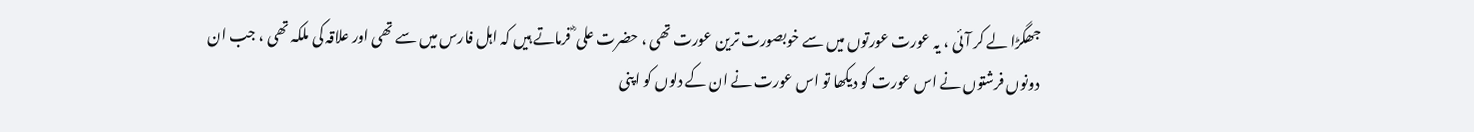جھگڑا لے کر آئی ، یہ عورت عورتوں میں سے خوبصورت ترین عورت تھی ، حضرت علی ؓ فرماتے ہیں کہ اہل فارس میں سے تھی اور علاقہ کی ملکہ تھی ، جب ان دونوں فرشتوں نے اس عورت کو دیکھا تو اس عورت نے ان کے دلوں کو اپنی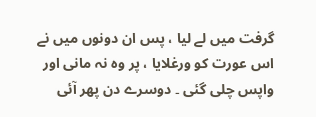گرفت میں لے لیا ، پس ان دونوں میں نے اس عورت کو ورغلایا ، پر وہ نہ مانی اور واپس چلی گئی ۔ دوسرے دن پھر آئی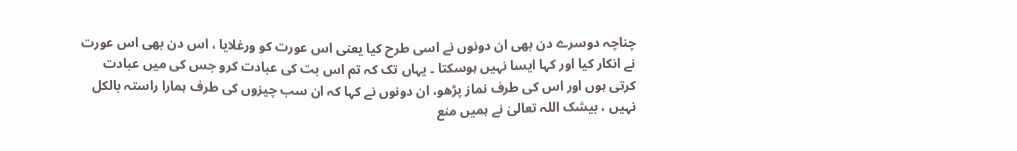چناچہ دوسرے دن بھی ان دونوں نے اسی طرح کیا یعنی اس عورت کو ورغلایا ، اس دن بھی اس عورت نے انکار کیا اور کہا ایسا نہیں ہوسکتا ۔ یہاں تک کہ تم اس بت کی عبادت کرو جس کی میں عبادت کرتی ہوں اور اس کی طرف نماز پڑھو، ان دونوں نے کہا کہ ان سب چیزوں کی طرف ہمارا راستہ بالکل نہیں ، بیشک اللہ تعالیٰ نے ہمیں منع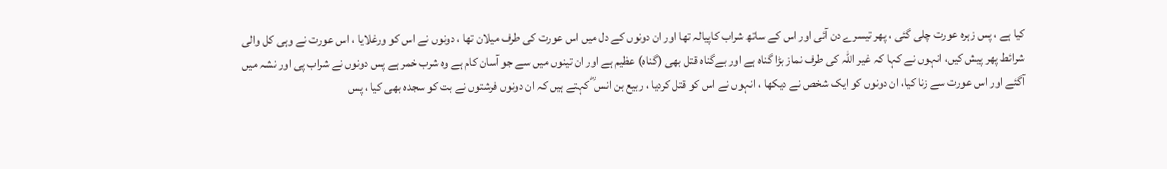کیا ہے ، پس زہرہ عورت چلی گئی ، پھر تیسرے دن آئی اور اس کے ساتھ شراب کاپیالہ تھا اور ان دونوں کے دل میں اس عورت کی طرف میلان تھا ، دونوں نے اس کو ورغلایا ، اس عورت نے وہی کل والی شرائط پھر پیش کیں، انہوں نے کہا کہ غیر اللہ کی طرف نماز بڑا گناہ ہے اور بےگناہ قتل بھی (گناہ) عظیم ہے اور ان تینوں میں سے جو آسان کام ہے وہ شرب خمر ہے پس دونوں نے شراب پی اور نشہ میں آگئے اور اس عورت سے زنا کیا، ان دونوں کو ایک شخص نے دیکھا ، انہوں نے اس کو قتل کردیا ، ربیع بن انس ؓ کہتے ہیں کہ ان دونوں فرشتوں نے بت کو سجدہ بھی کیا ، پس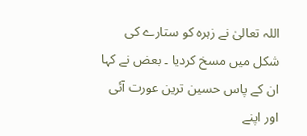اللہ تعالیٰ نے زہرہ کو ستارے کی شکل میں مسخ کردیا ۔ بعض نے کہا ان کے پاس حسین ترین عورت آئی اور اپنے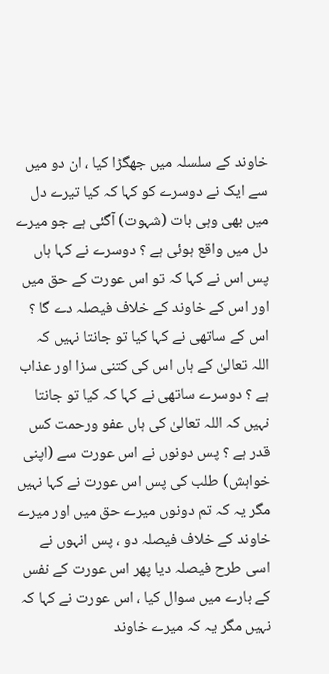خاوند کے سلسلہ میں جھگڑا کیا ، ان دو میں سے ایک نے دوسرے کو کہا کہ کیا تیرے دل میں بھی وہی بات (شہوت) آگئی ہے جو میرے دل میں واقع ہوئی ہے ؟ دوسرے نے کہا ہاں پس اس نے کہا کہ تو اس عورت کے حق میں اور اس کے خاوند کے خلاف فیصلہ دے گا ؟ اس کے ساتھی نے کہا کیا تو جانتا نہیں کہ اللہ تعالیٰ کے ہاں اس کی کتنی سزا اور عذاب ہے ؟ دوسرے ساتھی نے کہا کہ کیا تو جانتا نہیں کہ اللہ تعالیٰ کی ہاں عفو ورحمت کس قدر ہے ؟ پس دونوں نے اس عورت سے (اپنی خواہش) طلب کی پس اس عورت نے کہا نہیں مگر یہ کہ تم دونوں میرے حق میں اور میرے خاوند کے خلاف فیصلہ دو ، پس انہوں نے اسی طرح فیصلہ دیا پھر اس عورت کے نفس کے بارے میں سوال کیا ، اس عورت نے کہا کہ نہیں مگر یہ کہ میرے خاوند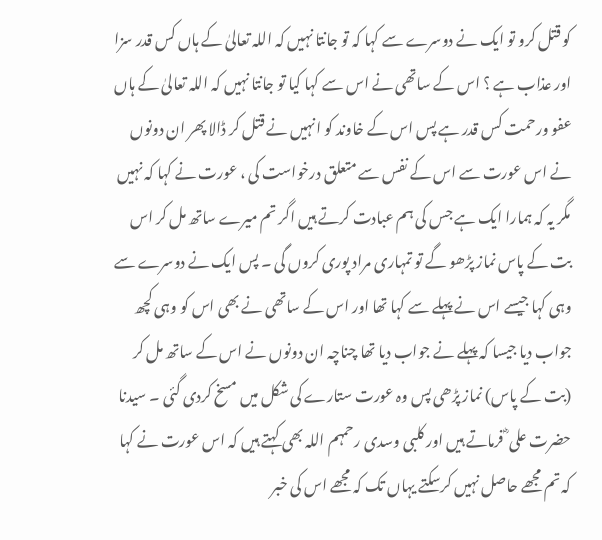کو قتل کرو تو ایک نے دوسرے سے کہا کہ تو جانتا نہیں کہ اللہ تعالیٰ کے ہاں کس قدر سزا اور عذاب ہے ؟ اس کے ساتھی نے اس سے کہا کیا تو جانتا نہیں کہ اللہ تعالیٰ کے ہاں عفو ورحمت کس قدر ہے پس اس کے خاوند کو انہیں نے قتل کر ڈالا پھر ان دونوں نے اس عورت سے اس کے نفس سے متعلق درخواست کی ، عورت نے کہا کہ نہیں مگر یہ کہ ہمارا ایک ہے جس کی ہم عبادت کرتے ہیں اگر تم میرے ساتھ مل کر اس بت کے پاس نماز پڑھو گے تو تمہاری مراد پوری کروں گی ۔ پس ایک نے دوسرے سے وہی کہا جیسے اس نے پہلے سے کہا تھا اور اس کے ساتھی نے بھی اس کو وہی کچھ جواب دیا جیسا کہ پہلے نے جواب دیا تھا چناچہ ان دونوں نے اس کے ساتھ مل کر (بت کے پاس) نماز پڑھی پس وہ عورت ستارے کی شکل میں مسخ کردی گئی ۔ سیدنا حضرت علی ؓ فرماتے ہیں اور کلبی وسدی رحمہم اللہ بھی کہتے ہیں کہ اس عورت نے کہا کہ تم مجھے حاصل نہیں کرسکتے یہاں تک کہ مجھے اس کی خبر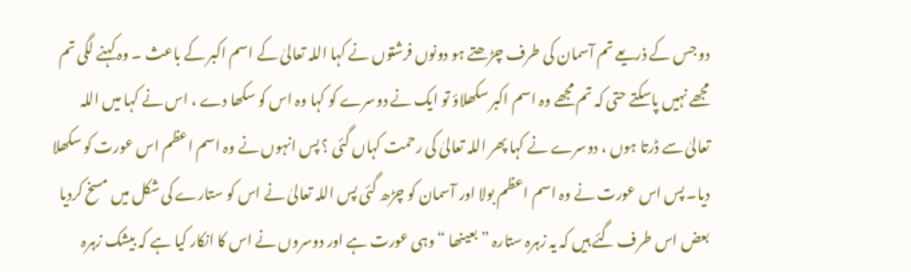دو جس کے ذریعے تم آسمان کی طرف چڑھتے ہو دونوں فرشتوں نے کہا اللہ تعالیٰ کے اسم اکبر کے باعث ۔ وہ کہنے لگی تم مجھے نہیں پاسکتے حتی کہ تم مجھے وہ اسم اکبر سکھلاؤ تو ایک نے دوسرے کو کہا وہ اس کو سکھا دے ، اس نے کہا میں اللہ تعالیٰ سے ڈرتا ہوں ، دوسرے نے کہا پھر اللہ تعالیٰ کی رحمت کہاں گئی ؟ پس انہوں نے وہ اسم اعظم اس عورت کو سکھلا دیا۔ پس اس عورت نے وہ اسم اعظم بولا اور آسمان کو چڑھ گئی پس اللہ تعالیٰ نے اس کو ستارے کی شکل میں مسخ کردیا بعض اس طرف گئے ہیں کہ یہ زہرہ ستارہ ” بعینھا “ وہی عورت ہے اور دوسروں نے اس کا انکار کیا ہے کہ بیشک زہرہ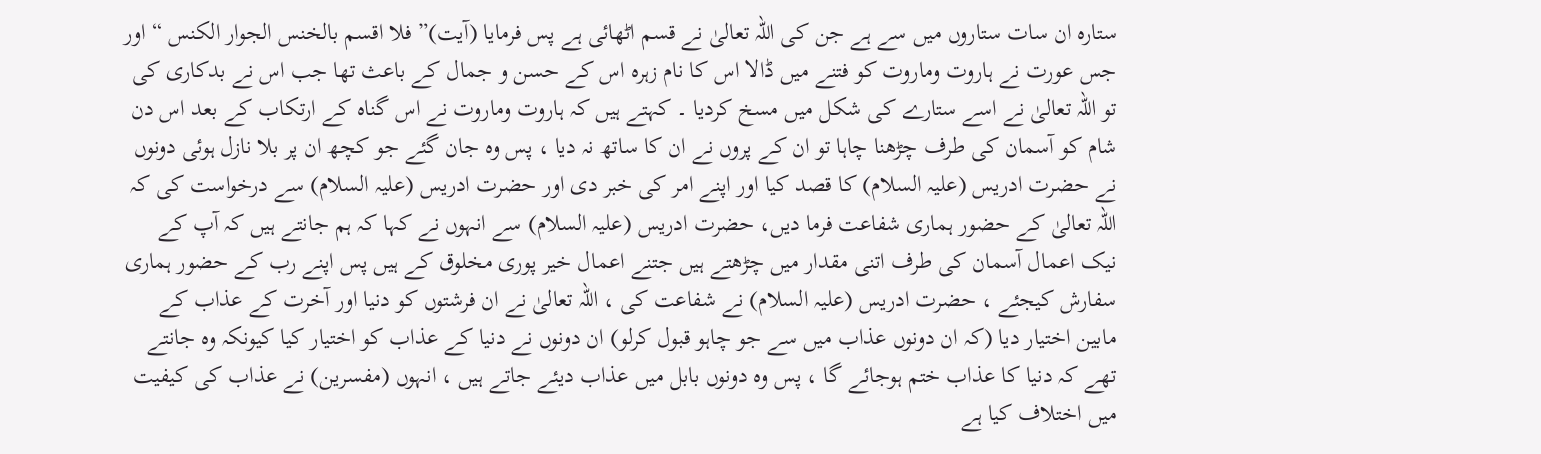ستارہ ان سات ستاروں میں سے ہے جن کی اللہ تعالیٰ نے قسم اٹھائی ہے پس فرمایا (آیت)” فلا اقسم بالخنس الجوار الکنس “ اور جس عورت نے ہاروت وماروت کو فتنے میں ڈالا اس کا نام زہرہ اس کے حسن و جمال کے باعث تھا جب اس نے بدکاری کی تو اللہ تعالیٰ نے اسے ستارے کی شکل میں مسخ کردیا ۔ کہتے ہیں کہ ہاروت وماروت نے اس گناہ کے ارتکاب کے بعد اس دن شام کو آسمان کی طرف چڑھنا چاہا تو ان کے پروں نے ان کا ساتھ نہ دیا ، پس وہ جان گئے جو کچھ ان پر بلا نازل ہوئی دونوں نے حضرت ادریس (علیہ السلام) کا قصد کیا اور اپنے امر کی خبر دی اور حضرت ادریس (علیہ السلام) سے درخواست کی کہ اللہ تعالیٰ کے حضور ہماری شفاعت فرما دیں، حضرت ادریس (علیہ السلام) سے انہوں نے کہا کہ ہم جانتے ہیں کہ آپ کے نیک اعمال آسمان کی طرف اتنی مقدار میں چڑھتے ہیں جتنے اعمال خیر پوری مخلوق کے ہیں پس اپنے رب کے حضور ہماری سفارش کیجئے ، حضرت ادریس (علیہ السلام) نے شفاعت کی ، اللہ تعالیٰ نے ان فرشتوں کو دنیا اور آخرت کے عذاب کے مابین اختیار دیا (کہ ان دونوں عذاب میں سے جو چاہو قبول کرلو) ان دونوں نے دنیا کے عذاب کو اختیار کیا کیونکہ وہ جانتے تھے کہ دنیا کا عذاب ختم ہوجائے گا ، پس وہ دونوں بابل میں عذاب دیئے جاتے ہیں ، انہوں (مفسرین) نے عذاب کی کیفیت میں اختلاف کیا ہے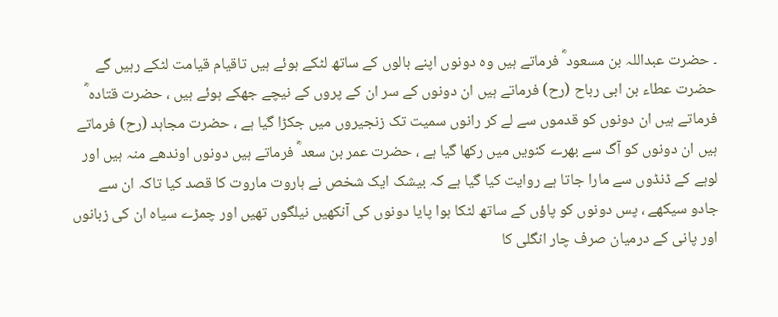۔ حضرت عبداللہ بن مسعود ؓ فرماتے ہیں وہ دونوں اپنے بالوں کے ساتھ لٹکے ہوئے ہیں تاقیام قیامت لٹکے رہیں گے حضرت عطاء بن ابی رباح (رح) فرماتے ہیں ان دونوں کے سر ان کے پروں کے نیچے جھکے ہوئے ہیں ، حضرت قتادہ ؓ فرماتے ہیں ان دونوں کو قدموں سے لے کر رانوں سمیت تک زنجیروں میں جکڑا گیا ہے ، حضرت مجاہد (رح) فرماتے ہیں ان دونوں کو آگ سے بھرے کنویں میں رکھا گیا ہے ، حضرت عمر بن سعد ؓ فرماتے ہیں دونوں اوندھے منہ ہیں اور لوہے کے ڈنڈوں سے مارا جاتا ہے روایت کیا گیا ہے کہ بیشک ایک شخص نے ہاروت ماروت کا قصد کیا تاکہ ان سے جادو سیکھے ، پس دونوں کو پاؤں کے ساتھ لٹکا ہوا پایا دونوں کی آنکھیں نیلگوں تھیں اور چمڑے سیاہ ان کی زبانوں اور پانی کے درمیان صرف چار انگلی کا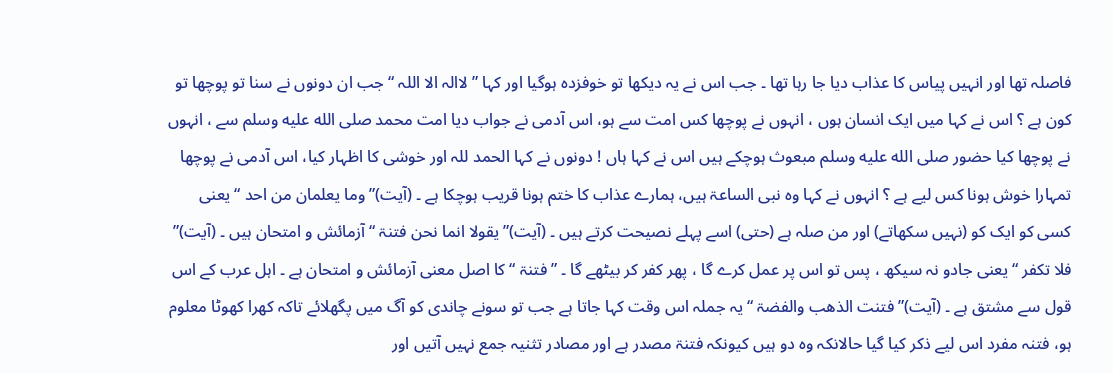فاصلہ تھا اور انہیں پیاس کا عذاب دیا جا رہا تھا ۔ جب اس نے یہ دیکھا تو خوفزدہ ہوگیا اور کہا ” لاالہ الا اللہ “ جب ان دونوں نے سنا تو پوچھا تو کون ہے ؟ اس نے کہا میں ایک انسان ہوں ، انہوں نے پوچھا کس امت سے ہو، اس آدمی نے جواب دیا امت محمد صلى الله عليه وسلم سے ، انہوں نے پوچھا کیا حضور صلى الله عليه وسلم مبعوث ہوچکے ہیں اس نے کہا ہاں ! دونوں نے کہا الحمد للہ اور خوشی کا اظہار کیا، اس آدمی نے پوچھا تمہارا خوش ہونا کس لیے ہے ؟ انہوں نے کہا وہ نبی الساعۃ ہیں، ہمارے عذاب کا ختم ہونا قریب ہوچکا ہے ۔ (آیت)” وما یعلمان من احد “ یعنی کسی کو ایک کو (نہیں سکھاتے) اور من صلہ ہے (حتی) اسے پہلے نصیحت کرتے ہیں ۔ (آیت)” یقولا انما نحن فتنۃ “ آزمائش و امتحان ہیں ۔ (آیت)” فلا تکفر “ یعنی جادو نہ سیکھ ، پس تو اس پر عمل کرے گا ، پھر کفر کر بیٹھے گا ۔ ” فتنۃ “ کا اصل معنی آزمائش و امتحان ہے ۔ اہل عرب کے اس قول سے مشتق ہے ۔ (آیت)” فتنت الذھب والفضۃ “ یہ جملہ اس وقت کہا جاتا ہے جب تو سونے چاندی کو آگ میں پگھلائے تاکہ کھرا کھوٹا معلوم ہو، فتنہ مفرد اس لیے ذکر کیا گیا حالانکہ وہ دو ہیں کیونکہ فتنۃ مصدر ہے اور مصادر تثنیہ جمع نہیں آتیں اور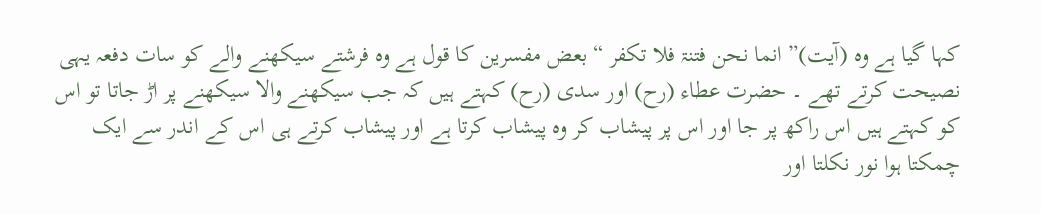کہا گیا ہے وہ (آیت)” انما نحن فتنۃ فلا تکفر “ بعض مفسرین کا قول ہے وہ فرشتے سیکھنے والے کو سات دفعہ یہی نصیحت کرتے تھے ۔ حضرت عطاء (رح) اور سدی (رح) کہتے ہیں کہ جب سیکھنے والا سیکھنے پر اڑ جاتا تو اس کو کہتے ہیں اس راکھ پر جا اور اس پر پیشاب کر وہ پیشاب کرتا ہے اور پیشاب کرتے ہی اس کے اندر سے ایک چمکتا ہوا نور نکلتا اور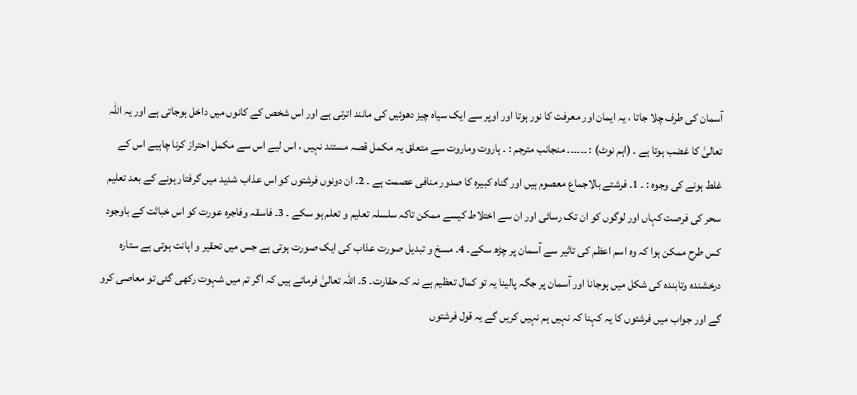آسمان کی طرف چلا جاتا ، یہ ایمان اور معرفت کا نور ہوتا اور اوپر سے ایک سیاہ چیز دھوئیں کی مانند اترتی ہے اور اس شخص کے کانوں میں داخل ہوجاتی ہے اور یہ اللہ تعالیٰ کا غضب ہوتا ہے ۔ (اہم نوٹ) : ۔۔۔۔۔۔ منجانب مترجم : ۔ ہاروت وماروت سے متعلق یہ مکمل قصہ مستند نہیں ، اس لیے اس سے مکمل احتراز کرنا چاہیے اس کے غلط ہونے کی وجوہ : ۔ 1۔ فرشتے بالاجماع معصوم ہیں اور گناہ کبیرہ کا صدور منافی عصمت ہے ۔ 2۔ ان دونوں فرشتوں کو اس عذاب شدید میں گرفتار ہونے کے بعد تعلیم سحر کی فرصت کہاں اور لوگوں کو ان تک رسائی اور ان سے اختلاط کیسے ممکن تاکہ سلسلہ تعلیم و تعلم ہو سکے ۔ 3۔ فاسقہ وفاجرہ عورت کو اس خباثت کے باوجود کس طرح ممکن ہوا کہ وہ اسم اعظم کی تاثیر سے آسمان پر چڑھ سکے۔ 4۔ مسخ و تبدیل صورت عذاب کی ایک صورت ہوتی ہے جس میں تحقیر و اہانت ہوتی ہے ستارہ درخشندہ وتابندہ کی شکل میں ہوجانا اور آسمان پر جگہ پالینا یہ تو کمال تعظیم ہے نہ کہ حقارت۔ 5۔ اللہ تعالیٰ فرماتے ہیں کہ اگر تم میں شہوت رکھی گئی تو معاصی کرو گے اور جواب میں فرشتوں کا یہ کہنا کہ نہیں ہم نہیں کریں گے یہ قول فرشتوں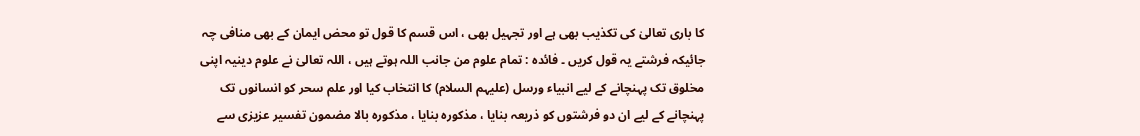کا باری تعالیٰ کی تکذیب بھی ہے اور تجہیل بھی ، اس قسم کا قول تو محض ایمان کے بھی منافی چہ جائیکہ فرشتے یہ قول کریں ۔ فائدہ : تمام علوم من جانب اللہ ہوتے ہیں ، اللہ تعالیٰ نے علوم دینیہ اپنی مخلوق تک پہنچانے کے لیے انبیاء ورسل (علیہم السلام) کا انتخاب کیا اور علم سحر کو انسانوں تک پہنچانے کے لیے ان دو فرشتوں کو ذریعہ بنایا ، مذکورہ بنایا ، مذکورہ بالا مضمون تفسیر عزیزی سے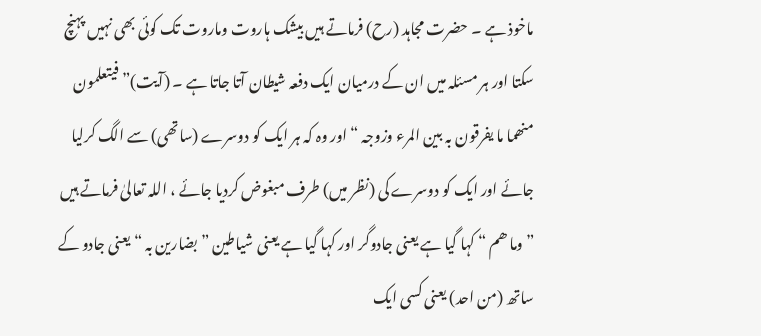ماخوذ ہے ۔ حضرت مجاہد (رح) فرماتے ہیں بیشک ہاروت وماروت تک کوئی بھی نہیں پہنچ سکتا اور ہر مسئلہ میں ان کے درمیان ایک دفعہ شیطان آتا جاتا ہے ۔ (آیت)” فیتعلمون منھما ما یفرقون بہ بین المرء وزوجہ “ اور وہ کہ ہر ایک کو دوسرے (ساتھی) سے الگ کرلیا جائے اور ایک کو دوسرے کی (نظر میں) طرف مبغوض کردیا جائے ، اللہ تعالیٰ فرماتے ہیں ” وما ھم “ کہا گیا ہے یعنی جادوگر اور کہا گیا ہے یعنی شیاطین ” بضارین بہ “ یعنی جادو کے ساتھ (من احد) یعنی کسی ایک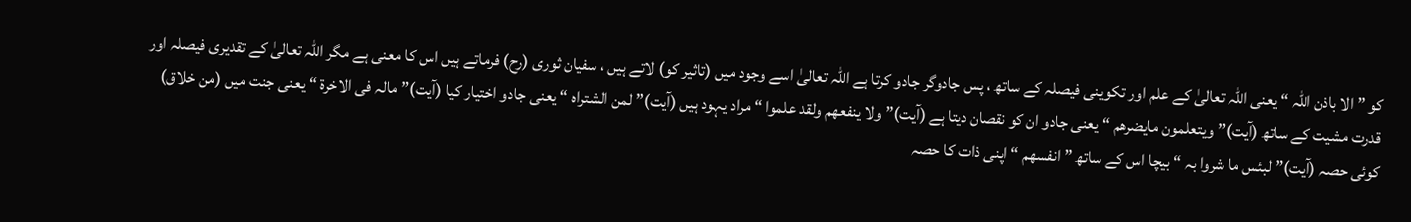کو ” الا باذن اللہ “ یعنی اللہ تعالیٰ کے علم اور تکوینی فیصلہ کے ساتھ ، پس جادوگر جادو کرتا ہے اللہ تعالیٰ اسے وجود میں (تاثیر کو) لاتے ہیں ، سفیان ثوری (رح) فرماتے ہیں اس کا معنی ہے مگر اللہ تعالیٰ کے تقدیری فیصلہ اور قدرت مشیت کے ساتھ (آیت)” ویتعلمون مایضرھم “ یعنی جادو ان کو نقصان دیتا ہے (آیت)” ولا ینفعھم ولقد علموا “ مراد یہود ہیں (آیت)” لمن الشتراہ “ یعنی جادو اختیار کیا (آیت)” مالہ فی الاخرۃ “ یعنی جنت میں (من خلاق) کوئی حصہ (آیت)” لبئس ما شروا بہ “ بیچا اس کے ساتھ ” انفسھم “ اپنی ذات کا حصہ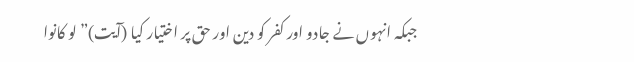جبکہ انہوں نے جادو اور کفر کو دین اور حق پر اختیار کیا (آیت)” لو کانوا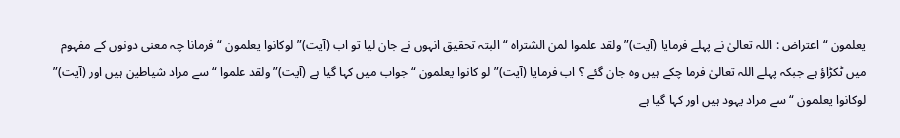یعلمون “ اعتراض : اللہ تعالیٰ نے پہلے فرمایا (آیت)” ولقد علموا لمن الشتراہ “ البتہ تحقیق انہوں نے جان لیا تو اب (آیت)” لوکانوا یعلمون “ فرمانا چہ معنی دونوں کے مفہوم میں ٹکڑاؤ ہے جبکہ پہلے اللہ تعالیٰ فرما چکے ہیں وہ جان گئے ؟ اب فرمایا (آیت)” لو کانوا یعلمون “ جواب میں کہا گیا ہے (آیت)” ولقد علموا “ سے مراد شیاطین ہیں اور (آیت)” لوکانوا یعلمون “ سے مراد یہود ہیں اور کہا گیا ہے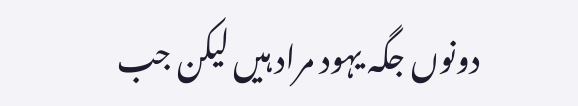دونوں جگہ یہود مراد ہیں لیکن جب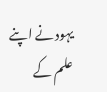یہود نے اپنے علم کے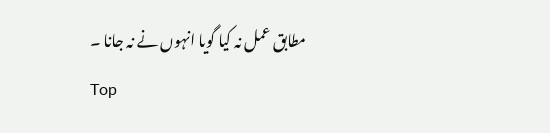مطابق عمل نہ کیا گویا انہوں نے نہ جانا ۔
Top